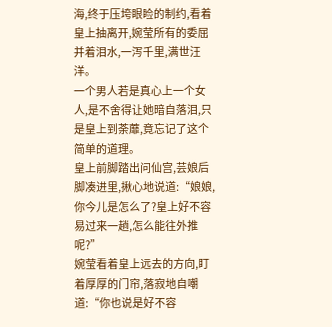海,终于压垮眼睑的制约,看着皇上抽离开,婉莹所有的委屈并着泪水,一泻千里,满世汪洋。
一个男人若是真心上一个女人,是不舍得让她暗自落泪,只是皇上到荼蘼,竟忘记了这个简单的道理。
皇上前脚踏出问仙宫,芸娘后脚凑进里,揪心地说道:“娘娘,你今儿是怎么了?皇上好不容易过来一趟,怎么能往外推呢?”
婉莹看着皇上远去的方向,盯着厚厚的门帘,落寂地自嘲道:“你也说是好不容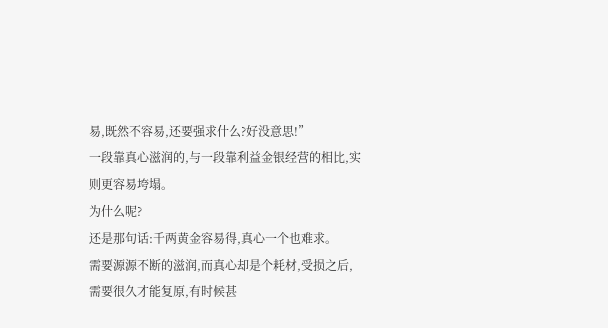易,既然不容易,还要强求什么?好没意思!”
一段靠真心滋润的,与一段靠利益金银经营的相比,实则更容易垮塌。
为什么呢?
还是那句话:千两黄金容易得,真心一个也难求。
需要源源不断的滋润,而真心却是个耗材,受损之后,需要很久才能复原,有时候甚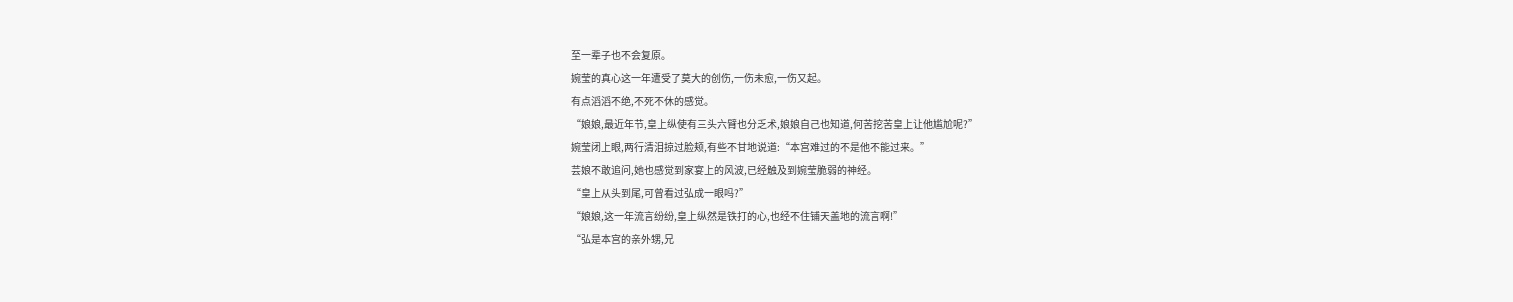至一辈子也不会复原。
婉莹的真心这一年遭受了莫大的创伤,一伤未愈,一伤又起。
有点滔滔不绝,不死不休的感觉。
“娘娘,最近年节,皇上纵使有三头六臂也分乏术,娘娘自己也知道,何苦挖苦皇上让他尴尬呢?”
婉莹闭上眼,两行清泪掠过脸颊,有些不甘地说道:“本宫难过的不是他不能过来。”
芸娘不敢追问,她也感觉到家宴上的风波,已经触及到婉莹脆弱的神经。
“皇上从头到尾,可曾看过弘成一眼吗?”
“娘娘,这一年流言纷纷,皇上纵然是铁打的心,也经不住铺天盖地的流言啊!”
“弘是本宫的亲外甥,兄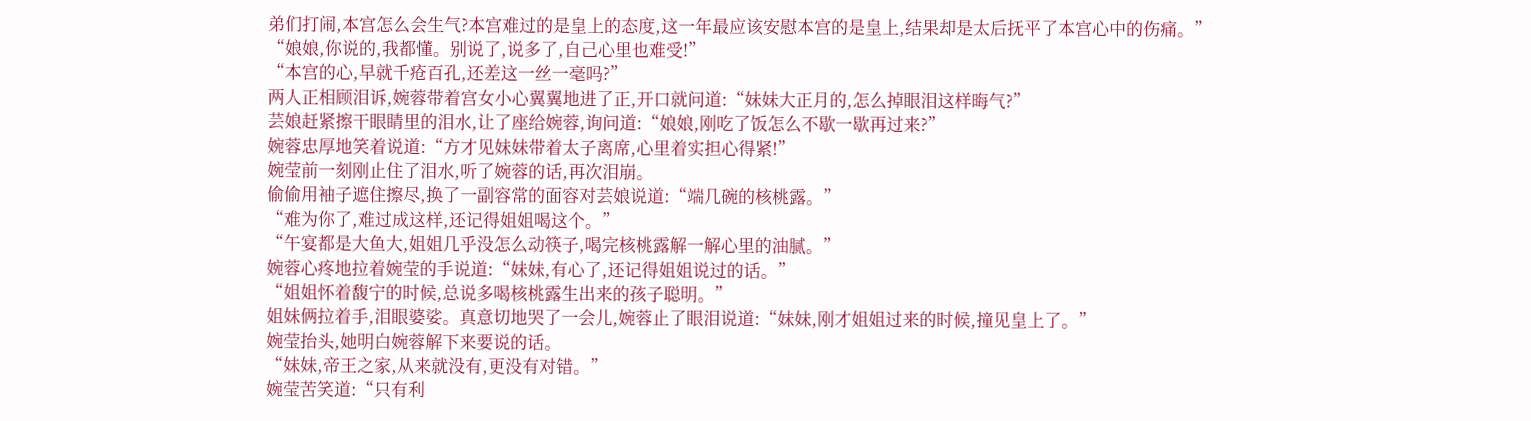弟们打闹,本宫怎么会生气?本宫难过的是皇上的态度,这一年最应该安慰本宫的是皇上,结果却是太后抚平了本宫心中的伤痛。”
“娘娘,你说的,我都懂。别说了,说多了,自己心里也难受!”
“本宫的心,早就千疮百孔,还差这一丝一毫吗?”
两人正相顾泪诉,婉蓉带着宫女小心翼翼地进了正,开口就问道:“妹妹大正月的,怎么掉眼泪这样晦气?”
芸娘赶紧擦干眼睛里的泪水,让了座给婉蓉,询问道:“娘娘,刚吃了饭怎么不歇一歇再过来?”
婉蓉忠厚地笑着说道:“方才见妹妹带着太子离席,心里着实担心得紧!”
婉莹前一刻刚止住了泪水,听了婉蓉的话,再次泪崩。
偷偷用袖子遮住擦尽,换了一副容常的面容对芸娘说道:“端几碗的核桃露。”
“难为你了,难过成这样,还记得姐姐喝这个。”
“午宴都是大鱼大,姐姐几乎没怎么动筷子,喝完核桃露解一解心里的油腻。”
婉蓉心疼地拉着婉莹的手说道:“妹妹,有心了,还记得姐姐说过的话。”
“姐姐怀着馥宁的时候,总说多喝核桃露生出来的孩子聪明。”
姐妹俩拉着手,泪眼婆娑。真意切地哭了一会儿,婉蓉止了眼泪说道:“妹妹,刚才姐姐过来的时候,撞见皇上了。”
婉莹抬头,她明白婉蓉解下来要说的话。
“妹妹,帝王之家,从来就没有,更没有对错。”
婉莹苦笑道:“只有利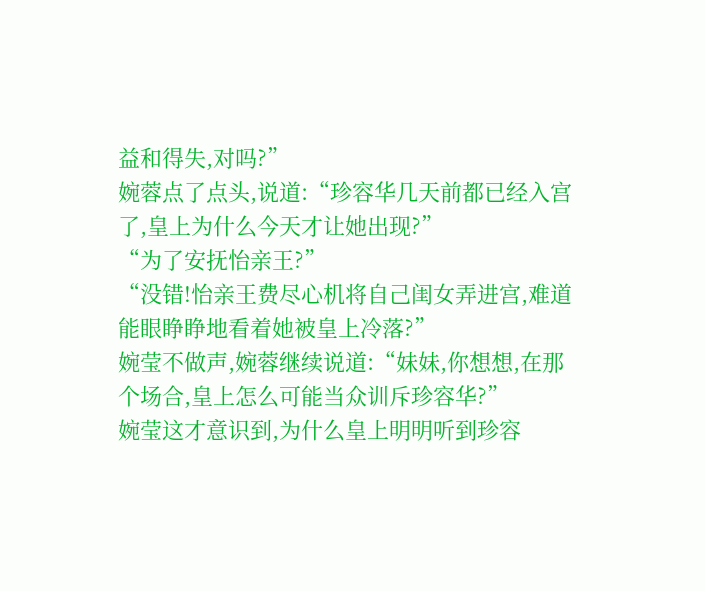益和得失,对吗?”
婉蓉点了点头,说道:“珍容华几天前都已经入宫了,皇上为什么今天才让她出现?”
“为了安抚怡亲王?”
“没错!怡亲王费尽心机将自己闺女弄进宫,难道能眼睁睁地看着她被皇上冷落?”
婉莹不做声,婉蓉继续说道:“妹妹,你想想,在那个场合,皇上怎么可能当众训斥珍容华?”
婉莹这才意识到,为什么皇上明明听到珍容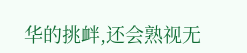华的挑衅,还会熟视无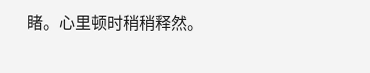睹。心里顿时稍稍释然。